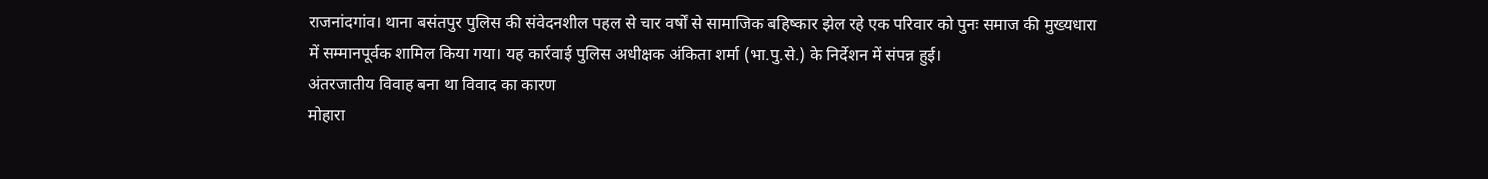राजनांदगांव। थाना बसंतपुर पुलिस की संवेदनशील पहल से चार वर्षों से सामाजिक बहिष्कार झेल रहे एक परिवार को पुनः समाज की मुख्यधारा में सम्मानपूर्वक शामिल किया गया। यह कार्रवाई पुलिस अधीक्षक अंकिता शर्मा (भा.पु.से.) के निर्देशन में संपन्न हुई।
अंतरजातीय विवाह बना था विवाद का कारण
मोहारा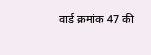वार्ड क्रमांक 47 की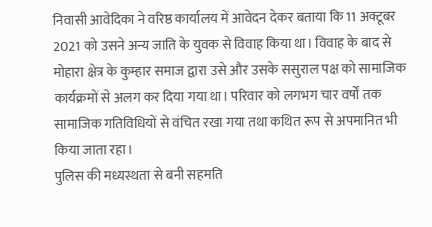निवासी आवेदिका ने वरिष्ठ कार्यालय में आवेदन देकर बताया कि 11 अक्टूबर 2021 को उसने अन्य जाति के युवक से विवाह किया था। विवाह के बाद से मोहारा क्षेत्र के कुम्हार समाज द्वारा उसे और उसके ससुराल पक्ष को सामाजिक कार्यक्रमों से अलग कर दिया गया था। परिवार को लगभग चार वर्षों तक सामाजिक गतिविधियों से वंचित रखा गया तथा कथित रूप से अपमानित भी किया जाता रहा।
पुलिस की मध्यस्थता से बनी सहमति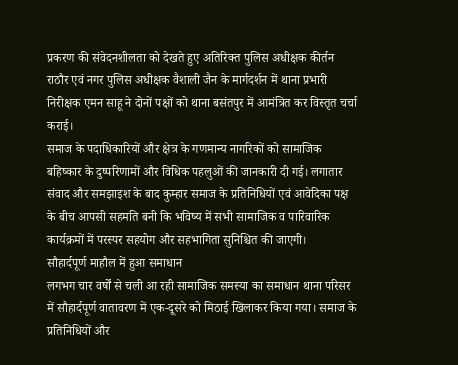प्रकरण की संवेदनशीलता को देखते हुए अतिरिक्त पुलिस अधीक्षक कीर्तन राठौर एवं नगर पुलिस अधीक्षक वैशाली जैन के मार्गदर्शन में थाना प्रभारी निरीक्षक एमन साहू ने दोनों पक्षों को थाना बसंतपुर में आमंत्रित कर विस्तृत चर्चा कराई।
समाज के पदाधिकारियों और क्षेत्र के गणमान्य नागरिकों को सामाजिक बहिष्कार के दुष्परिणामों और विधिक पहलुओं की जानकारी दी गई। लगातार संवाद और समझाइश के बाद कुम्हार समाज के प्रतिनिधियों एवं आवेदिका पक्ष के बीच आपसी सहमति बनी कि भविष्य में सभी सामाजिक व पारिवारिक कार्यक्रमों में परस्पर सहयोग और सहभागिता सुनिश्चित की जाएगी।
सौहार्दपूर्ण माहौल में हुआ समाधान
लगभग चार वर्षों से चली आ रही सामाजिक समस्या का समाधान थाना परिसर में सौहार्दपूर्ण वातावरण में एक-दूसरे को मिठाई खिलाकर किया गया। समाज के प्रतिनिधियों और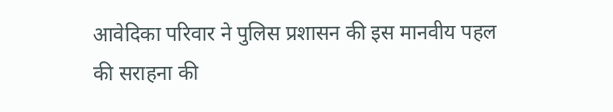आवेदिका परिवार ने पुलिस प्रशासन की इस मानवीय पहल की सराहना की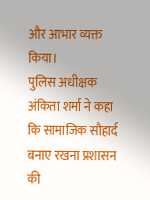और आभार व्यक्त किया।
पुलिस अधीक्षक अंकिता शर्मा ने कहा कि सामाजिक सौहार्द बनाए रखना प्रशासन की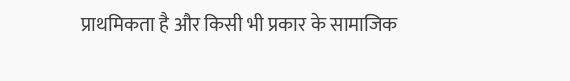प्राथमिकता है और किसी भी प्रकार के सामाजिक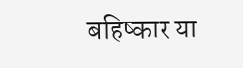बहिष्कार या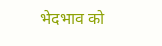भेदभाव को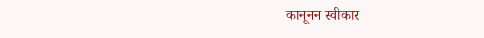कानूनन स्वीकार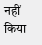नहीं किया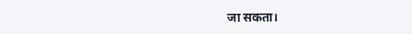जा सकता।